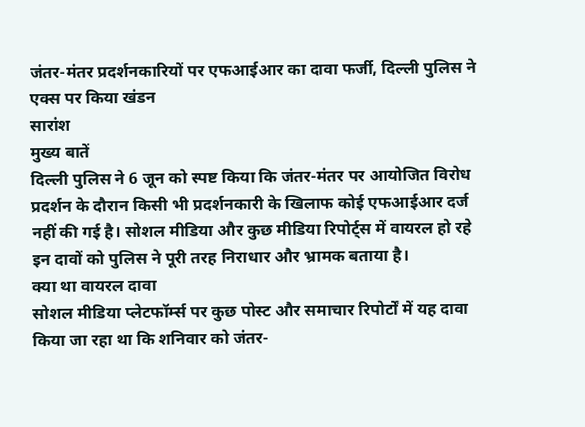जंतर-मंतर प्रदर्शनकारियों पर एफआईआर का दावा फर्जी, दिल्ली पुलिस ने एक्स पर किया खंडन
सारांश
मुख्य बातें
दिल्ली पुलिस ने 6 जून को स्पष्ट किया कि जंतर-मंतर पर आयोजित विरोध प्रदर्शन के दौरान किसी भी प्रदर्शनकारी के खिलाफ कोई एफआईआर दर्ज नहीं की गई है। सोशल मीडिया और कुछ मीडिया रिपोर्ट्स में वायरल हो रहे इन दावों को पुलिस ने पूरी तरह निराधार और भ्रामक बताया है।
क्या था वायरल दावा
सोशल मीडिया प्लेटफॉर्म्स पर कुछ पोस्ट और समाचार रिपोर्टों में यह दावा किया जा रहा था कि शनिवार को जंतर-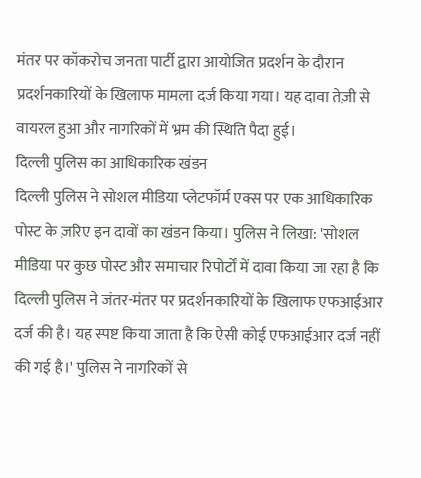मंतर पर कॉकरोच जनता पार्टी द्वारा आयोजित प्रदर्शन के दौरान प्रदर्शनकारियों के खिलाफ मामला दर्ज किया गया। यह दावा तेज़ी से वायरल हुआ और नागरिकों में भ्रम की स्थिति पैदा हुई।
दिल्ली पुलिस का आधिकारिक खंडन
दिल्ली पुलिस ने सोशल मीडिया प्लेटफॉर्म एक्स पर एक आधिकारिक पोस्ट के ज़रिए इन दावों का खंडन किया। पुलिस ने लिखा: 'सोशल मीडिया पर कुछ पोस्ट और समाचार रिपोर्टों में दावा किया जा रहा है कि दिल्ली पुलिस ने जंतर-मंतर पर प्रदर्शनकारियों के खिलाफ एफआईआर दर्ज की है। यह स्पष्ट किया जाता है कि ऐसी कोई एफआईआर दर्ज नहीं की गई है।' पुलिस ने नागरिकों से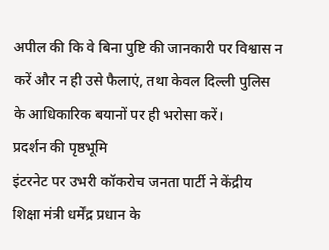अपील की कि वे बिना पुष्टि की जानकारी पर विश्वास न करें और न ही उसे फैलाएं, तथा केवल दिल्ली पुलिस के आधिकारिक बयानों पर ही भरोसा करें।
प्रदर्शन की पृष्ठभूमि
इंटरनेट पर उभरी कॉकरोच जनता पार्टी ने केंद्रीय शिक्षा मंत्री धर्मेंद्र प्रधान के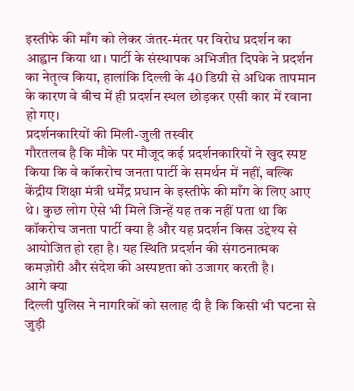इस्तीफे की माँग को लेकर जंतर-मंतर पर विरोध प्रदर्शन का आह्वान किया था। पार्टी के संस्थापक अभिजीत दिपके ने प्रदर्शन का नेतृत्व किया, हालांकि दिल्ली के 40 डिग्री से अधिक तापमान के कारण वे बीच में ही प्रदर्शन स्थल छोड़कर एसी कार में रवाना हो गए।
प्रदर्शनकारियों की मिली-जुली तस्वीर
गौरतलब है कि मौके पर मौजूद कई प्रदर्शनकारियों ने खुद स्पष्ट किया कि वे कॉकरोच जनता पार्टी के समर्थन में नहीं, बल्कि केंद्रीय शिक्षा मंत्री धर्मेंद्र प्रधान के इस्तीफे की माँग के लिए आए थे। कुछ लोग ऐसे भी मिले जिन्हें यह तक नहीं पता था कि कॉकरोच जनता पार्टी क्या है और यह प्रदर्शन किस उद्देश्य से आयोजित हो रहा है। यह स्थिति प्रदर्शन की संगठनात्मक कमज़ोरी और संदेश की अस्पष्टता को उजागर करती है।
आगे क्या
दिल्ली पुलिस ने नागरिकों को सलाह दी है कि किसी भी घटना से जुड़ी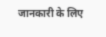जानकारी के लिए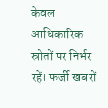केवल आधिकारिक स्रोतों पर निर्भर रहें। फर्जी खबरों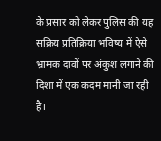के प्रसार को लेकर पुलिस की यह सक्रिय प्रतिक्रिया भविष्य में ऐसे भ्रामक दावों पर अंकुश लगाने की दिशा में एक कदम मानी जा रही है।